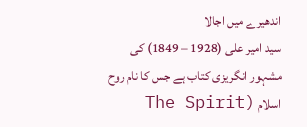اندھیرے میں اجالا
سید امیر علی (1928 – 1849) کی مشہور انگریزی کتاب ہے جس کا نام روح اسلام (The Spirit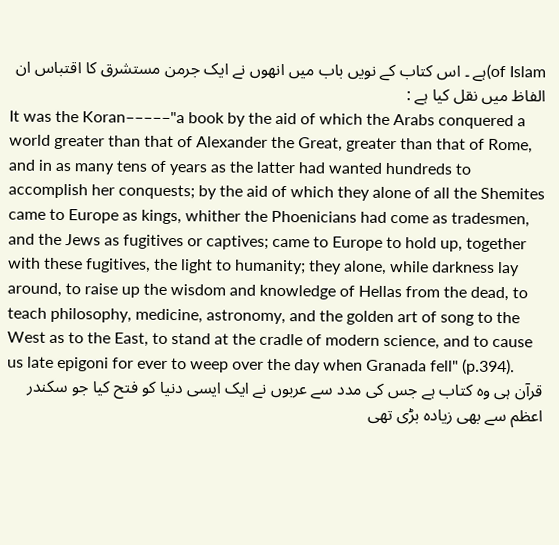of Islam)ہے ۔ اس کتاب کے نویں باب میں انھوں نے ایک جرمن مستشرق کا اقتباس ان الفاظ میں نقل کیا ہے :
It was the Koran–––––"a book by the aid of which the Arabs conquered a world greater than that of Alexander the Great, greater than that of Rome, and in as many tens of years as the latter had wanted hundreds to accomplish her conquests; by the aid of which they alone of all the Shemites came to Europe as kings, whither the Phoenicians had come as tradesmen, and the Jews as fugitives or captives; came to Europe to hold up, together with these fugitives, the light to humanity; they alone, while darkness lay around, to raise up the wisdom and knowledge of Hellas from the dead, to teach philosophy, medicine, astronomy, and the golden art of song to the West as to the East, to stand at the cradle of modern science, and to cause us late epigoni for ever to weep over the day when Granada fell" (p.394).
قرآن ہی وہ کتاب ہے جس کی مدد سے عربوں نے ایک ایسی دنیا کو فتح کیا جو سکندر اعظم سے بھی زیادہ بڑی تھی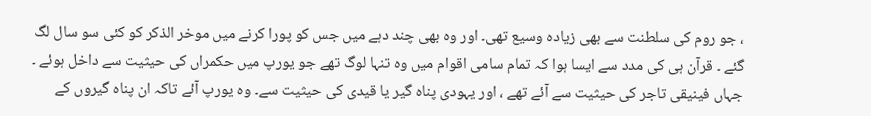، جو روم کی سلطنت سے بھی زیادہ وسیع تھی۔ اور وہ بھی چند دہے میں جس کو پورا کرنے میں موخر الذکر کو کئی سو سال لگ گئے ۔ قرآن ہی کی مدد سے ایسا ہوا کہ تمام سامی اقوام میں وہ تنہا لوگ تھے جو یورپ میں حکمراں کی حیثیت سے داخل ہوئے ۔ جہاں فینیقی تاجر کی حیثیت سے آئے تھے ، اور یہودی پناہ گیر یا قیدی کی حیثیت سے۔ وہ یورپ آئے تاکہ ان پناہ گیروں کے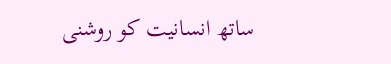ساتھ انسانیت کو روشنی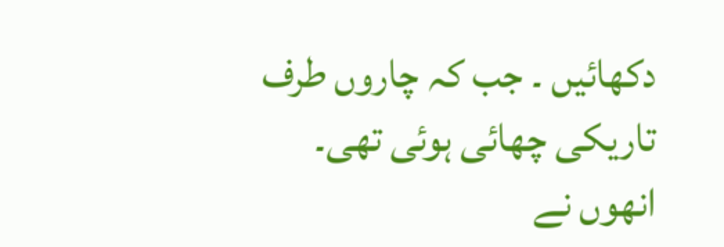دکھائیں ۔ جب کہ چاروں طرف تاریکی چھائی ہوئی تھی۔ انھوں نے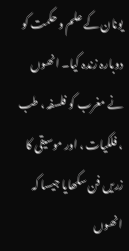یونان کے علم و حکمت کو دوبارہ زندہ کیا۔ انھوں نے مغرب کو فلسفہ ، طب ، فلکیات ، اور موسیقی کا زریں فن سکھایا جیسا کہ انھوں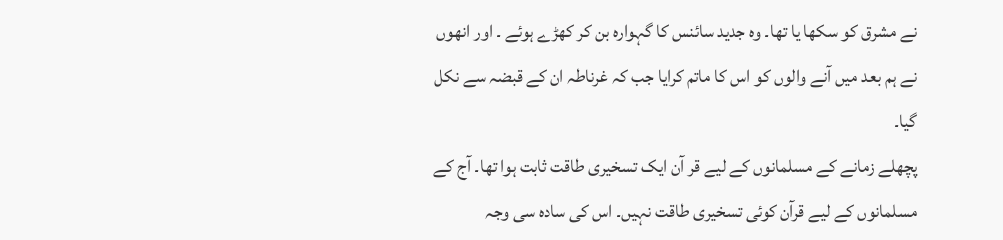نے مشرق کو سکھا یا تھا۔ وہ جدید سائنس کا گہوارہ بن کر کھڑے ہوئے ۔ اور انھوں نے ہم بعد میں آنے والوں کو اس کا ماتم کرایا جب کہ غرناطہ ان کے قبضہ سے نکل گیا۔
پچھلے زمانے کے مسلمانوں کے لیے قر آن ایک تسخیری طاقت ثابت ہوا تھا۔ آج کے مسلمانوں کے لیے قرآن کوئی تسخیری طاقت نہیں۔ اس کی سادہ سی وجہ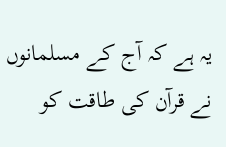یہ ہے کہ آج کے مسلمانوں نے قرآن کی طاقت کو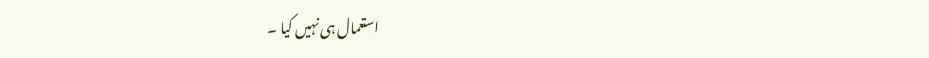استعمال ہی نہیں کیا ۔